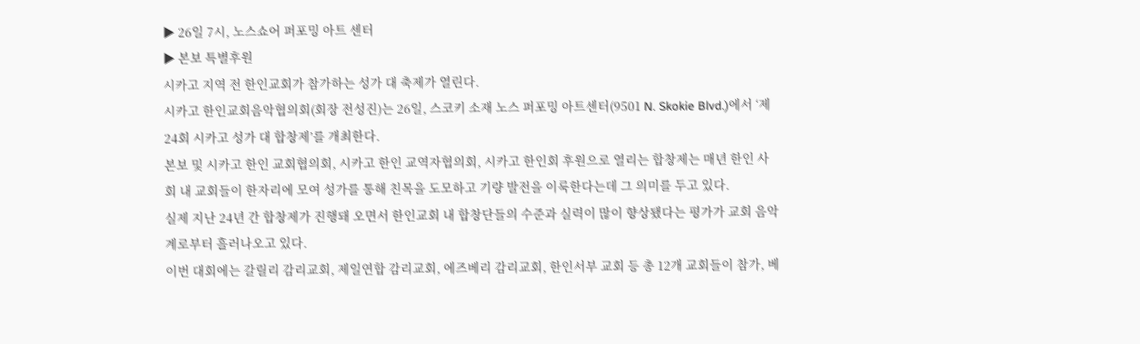▶ 26일 7시, 노스쇼어 퍼포밍 아트 센터
▶ 본보 특별후원
시카고 지역 전 한인교회가 참가하는 성가 대 축제가 열린다.
시카고 한인교회음악협의회(회장 전성진)는 26일, 스코키 소재 노스 퍼포밍 아트센터(9501 N. Skokie Blvd.)에서 ‘제 24회 시카고 성가 대 합창제’를 개최한다.
본보 및 시카고 한인 교회협의회, 시카고 한인 교역자협의회, 시카고 한인회 후원으로 열리는 합창제는 매년 한인 사회 내 교회들이 한자리에 모여 성가를 통해 친목을 도모하고 기량 발전을 이룩한다는데 그 의미를 두고 있다.
실제 지난 24년 간 합창제가 진행돼 오면서 한인교회 내 합창단들의 수준과 실력이 많이 향상됐다는 평가가 교회 음악계로부터 흘러나오고 있다.
이번 대회에는 갈릴리 감리교회, 제일연합 감리교회, 에즈베리 감리교회, 한인서부 교회 등 총 12개 교회들이 참가, 베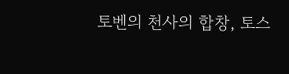토벤의 천사의 합창, 토스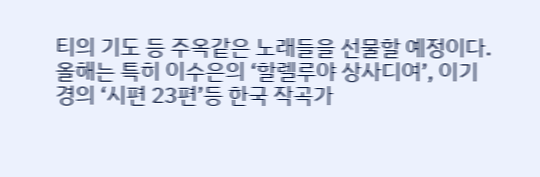티의 기도 등 주옥같은 노래들을 선물할 예정이다.
올해는 특히 이수은의 ‘할렐루야 상사디여’, 이기경의 ‘시편 23편’등 한국 작곡가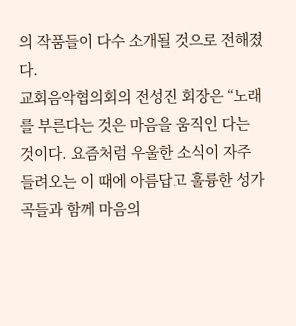의 작품들이 다수 소개될 것으로 전해졌다.
교회음악협의회의 전성진 회장은 “노래를 부른다는 것은 마음을 움직인 다는 것이다. 요즘처럼 우울한 소식이 자주 들려오는 이 때에 아름답고 훌륭한 성가곡들과 함께 마음의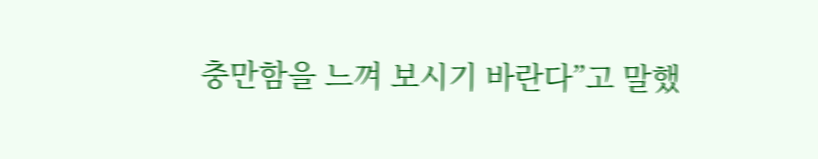충만함을 느껴 보시기 바란다”고 말했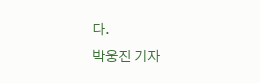다.
박웅진 기자